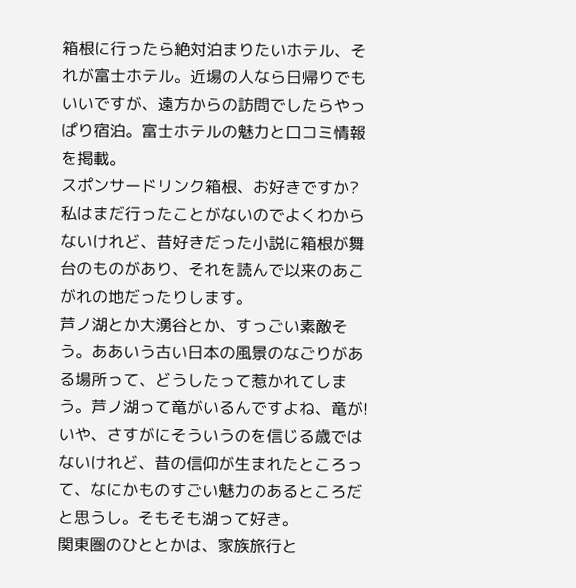箱根に行ったら絶対泊まりたいホテル、それが富士ホテル。近場の人なら日帰りでもいいですが、遠方からの訪問でしたらやっぱり宿泊。富士ホテルの魅力と口コミ情報を掲載。
スポンサードリンク箱根、お好きですか?
私はまだ行ったことがないのでよくわからないけれど、昔好きだった小説に箱根が舞台のものがあり、それを読んで以来のあこがれの地だったりします。
芦ノ湖とか大湧谷とか、すっごい素敵そう。ああいう古い日本の風景のなごりがある場所って、どうしたって惹かれてしまう。芦ノ湖って竜がいるんですよね、竜が! いや、さすがにそういうのを信じる歳ではないけれど、昔の信仰が生まれたところって、なにかものすごい魅力のあるところだと思うし。そもそも湖って好き。
関東圏のひととかは、家族旅行と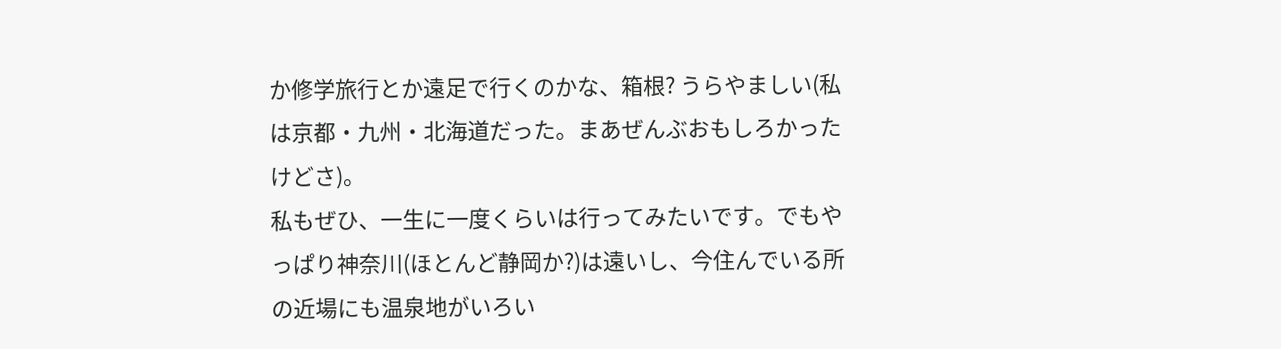か修学旅行とか遠足で行くのかな、箱根? うらやましい(私は京都・九州・北海道だった。まあぜんぶおもしろかったけどさ)。
私もぜひ、一生に一度くらいは行ってみたいです。でもやっぱり神奈川(ほとんど静岡か?)は遠いし、今住んでいる所の近場にも温泉地がいろい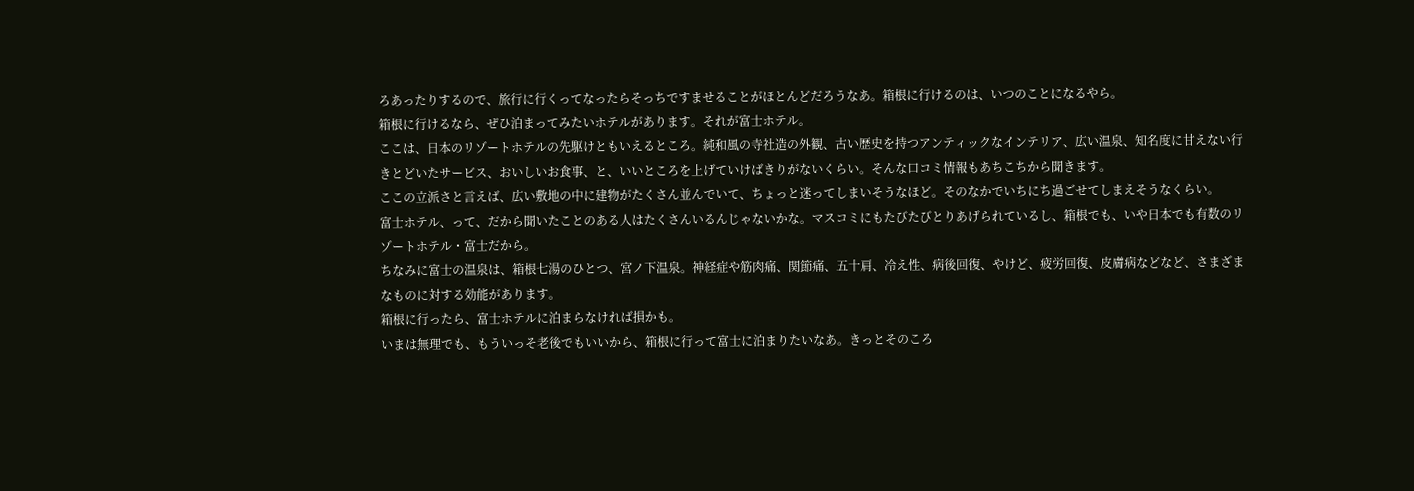ろあったりするので、旅行に行くってなったらそっちですませることがほとんどだろうなあ。箱根に行けるのは、いつのことになるやら。
箱根に行けるなら、ぜひ泊まってみたいホテルがあります。それが富士ホテル。
ここは、日本のリゾートホテルの先駆けともいえるところ。純和風の寺社造の外観、古い歴史を持つアンティックなインテリア、広い温泉、知名度に甘えない行きとどいたサービス、おいしいお食事、と、いいところを上げていけばきりがないくらい。そんな口コミ情報もあちこちから聞きます。
ここの立派さと言えば、広い敷地の中に建物がたくさん並んでいて、ちょっと迷ってしまいそうなほど。そのなかでいちにち過ごせてしまえそうなくらい。
富士ホテル、って、だから聞いたことのある人はたくさんいるんじゃないかな。マスコミにもたびたびとりあげられているし、箱根でも、いや日本でも有数のリゾートホテル・富士だから。
ちなみに富士の温泉は、箱根七湯のひとつ、宮ノ下温泉。神経症や筋肉痛、関節痛、五十肩、冷え性、病後回復、やけど、疲労回復、皮膚病などなど、さまざまなものに対する効能があります。
箱根に行ったら、富士ホテルに泊まらなければ損かも。
いまは無理でも、もういっそ老後でもいいから、箱根に行って富士に泊まりたいなあ。きっとそのころ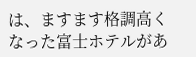は、ますます格調高くなった富士ホテルがあ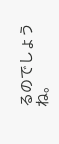るのでしょうね。